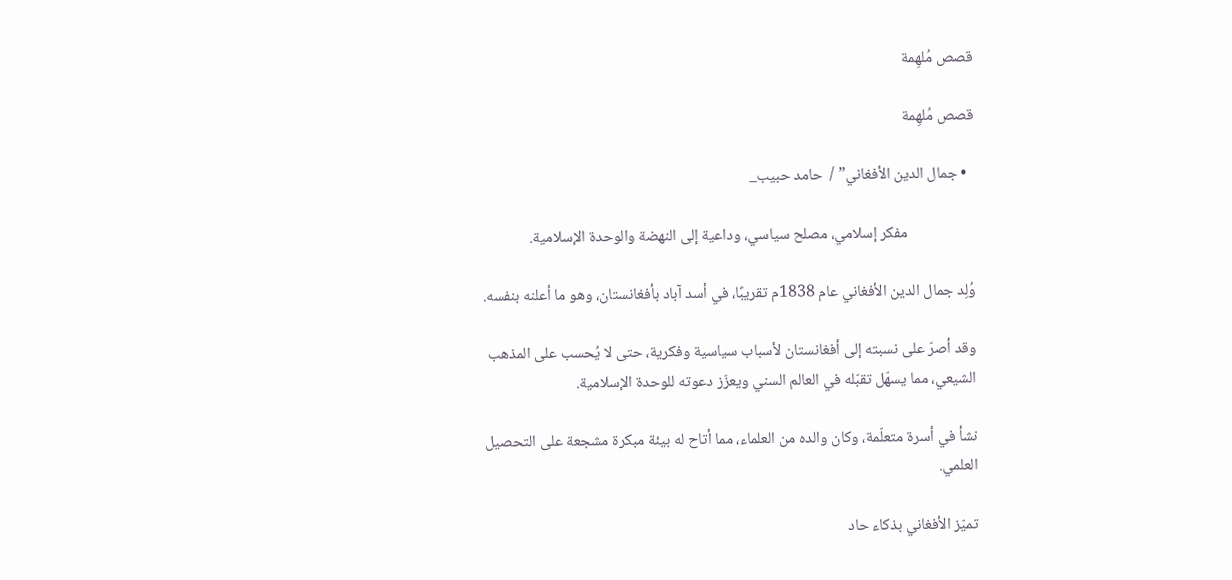قصص مُلهِمة

قصص مُلهِمة

  • جمال الدين الأفغاني” /  حامد حبيب_

                   مفكر إسلامي، مصلح سياسي، وداعية إلى النهضة والوحدة الإسلامية.

وُلِد جمال الدين الأفغاني عام 1838م تقريبًا، في أسد آباد بأفغانستان، وهو ما أعلنه بنفسه.

وقد أصرّ على نسبته إلى أفغانستان لأسباب سياسية وفكرية، حتى لا يُحسب على المذهب الشيعي، مما يسهّل تقبّله في العالم السني ويعزّز دعوته للوحدة الإسلامية.

نشأ في أسرة متعلّمة، وكان والده من العلماء، مما أتاح له بيئة مبكرة مشجعة على التحصيل العلمي.

تميّز الأفغاني بذكاء حاد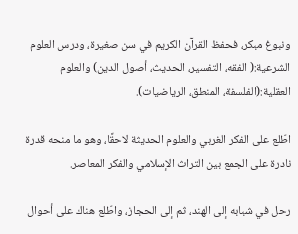ونبوغ مبكر، فحفظ القرآن الكريم في سن صغيرة، ودرس العلوم الشرعية:( الفقه، التفسير، الحديث، أصول الدين) والعلوم العقلية:(الفلسفة، المنطق، الرياضيات).

اطّلع على الفكر الغربي والعلوم الحديثة لاحقًا، وهو ما منحه قدرة نادرة على الجمع بين التراث الإسلامي والفكر المعاصر.

رحل في شبابه إلى الهند، ثم إلى الحجاز، واطّلع هناك على أحوال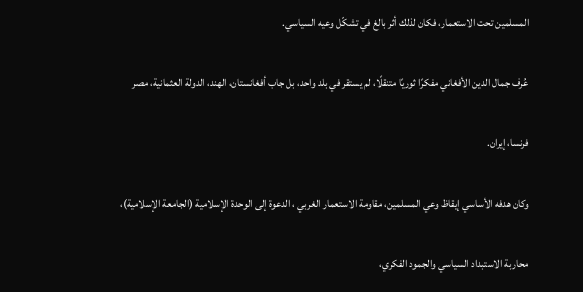المسلمين تحت الاستعمار، فكان لذلك أثر بالغ في تشكّل وعيه السياسي.

عُرف جمال الدين الأفغاني مفكرًا ثوريًا متنقلًا، لم يستقر في بلد واحد، بل جاب أفغانستان، الهند، الدولة العثمانية، مصر

فرنسا، إيران.

وكان هدفه الأساسي إيقاظ وعي المسلمين، مقاومة الاستعمار الغربي ، الدعوة إلى الوحدة الإسلامية (الجامعة الإسلامية)،

محاربة الاستبداد السياسي والجمود الفكري،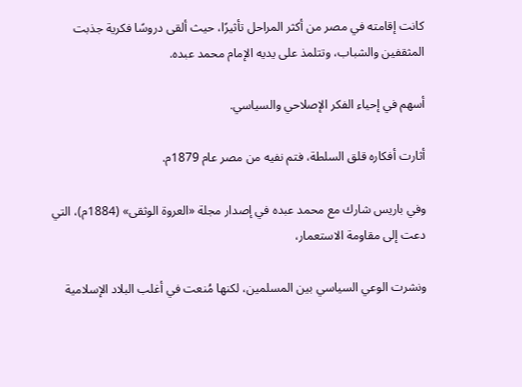كانت إقامته في مصر من أكثر المراحل تأثيرًا، حيث ألقى دروسًا فكرية جذبت المثقفين والشباب، وتتلمذ على يديه الإمام محمد عبده.

أسهم في إحياء الفكر الإصلاحي والسياسي.

أثارت أفكاره قلق السلطة، فتم نفيه من مصر عام 1879م.

وفي باريس شارك مع محمد عبده في إصدار مجلة «العروة الوثقى» (1884م)، التي دعت إلى مقاومة الاستعمار،

ونشرت الوعي السياسي بين المسلمين، لكنها مُنعت في أغلب البلاد الإسلامية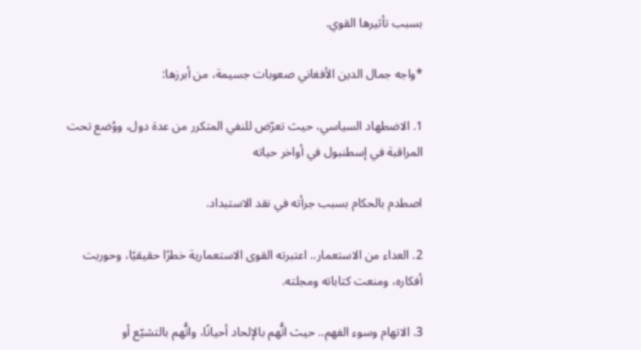بسبب تأثيرها القوي.

*واجه جمال الدين الأفغاني صعوبات جسيمة، من أبرزها:

1. الاضطهاد السياسي، حيث تعرّض للنفي المتكرر من عدة دول، ووُضع تحت المراقبة في إسطنبول في أواخر حياته

اصطدم بالحكام بسبب جرأته في نقد الاستبداد.

2. العداء من الاستعمار.. اعتبرته القوى الاستعمارية خطرًا حقيقيًا، وحوربت أفكاره، ومنعت كتاباته ومجلته.

3. الاتهام وسوء الفهم.. حيث اتُّهم بالإلحاد أحيانًا، واتُّهم بالتشيّع أو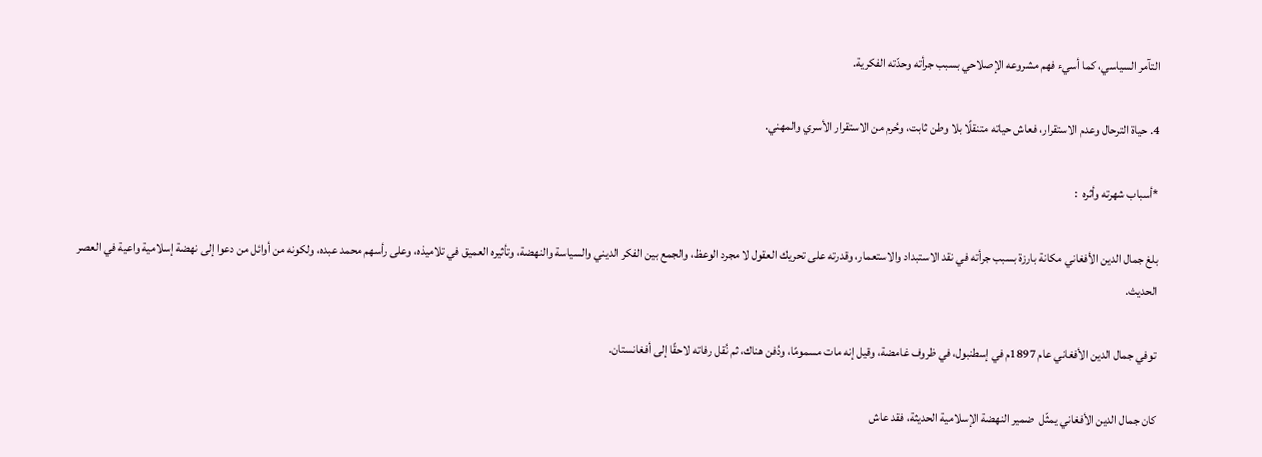التآمر السياسي، كما أسيء فهم مشروعه الإصلاحي بسبب جرأته وحدّته الفكرية.

4. حياة الترحال وعدم الاستقرار، فعاش حياته متنقلًا بلا وطن ثابت، وحُرم من الاستقرار الأسري والمهني.

*أسباب شهرته وأثره  :

بلغ جمال الدين الأفغاني مكانة بارزة بسبب جرأته في نقد الاستبداد والاستعمار، وقدرته على تحريك العقول لا مجرد الوعظ، والجمع بين الفكر الديني والسياسة والنهضة، وتأثيره العميق في تلاميذه، وعلى رأسهم محمد عبده، ولكونه من أوائل من دعوا إلى نهضة إسلامية واعية في العصر الحديث.

توفي جمال الدين الأفغاني عام 1897م في إسطنبول، في ظروف غامضة، وقيل إنه مات مسمومًا، ودُفن هناك، ثم نُقل رفاته لاحقًا إلى أفغانستان.

كان جمال الدين الأفغاني يمثّل  ضمير النهضة الإسلامية الحديثة، فقد عاش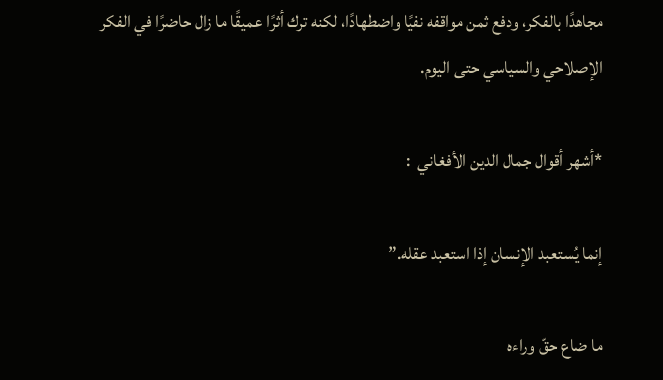مجاهدًا بالفكر، ودفع ثمن مواقفه نفيًا واضطهادًا، لكنه ترك أثرًا عميقًا ما زال حاضرًا في الفكر الإصلاحي والسياسي حتى اليوم.

*أشهر أقوال جمال الدين الأفغاني  :

إنما يُستعبد الإنسان إذا استعبد عقله.”

ما ضاع حقّ وراءه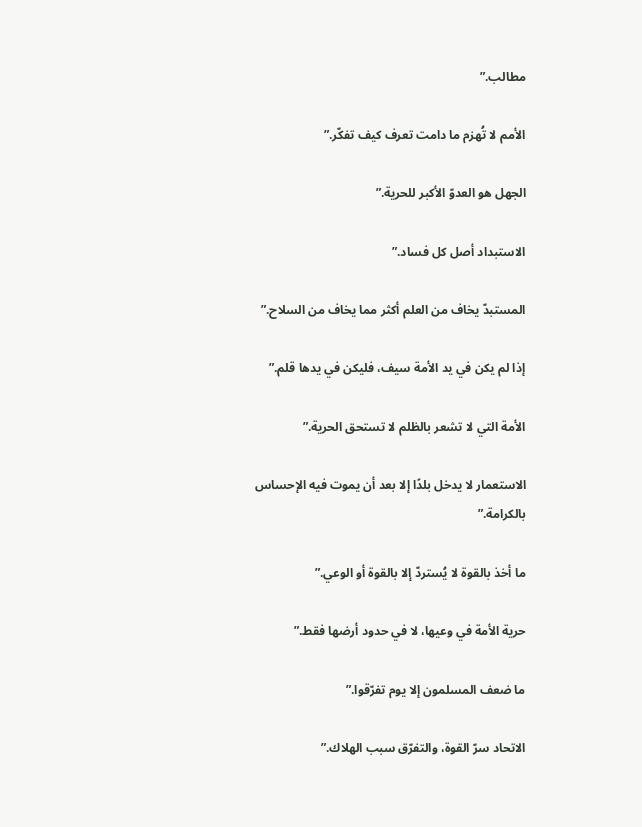مطالب.”

الأمم لا تُهزم ما دامت تعرف كيف تفكّر.”

الجهل هو العدوّ الأكبر للحرية.”

الاستبداد أصل كل فساد.”

المستبدّ يخاف من العلم أكثر مما يخاف من السلاح.”

إذا لم يكن في يد الأمة سيف، فليكن في يدها قلم.”

الأمة التي لا تشعر بالظلم لا تستحق الحرية.”

الاستعمار لا يدخل بلدًا إلا بعد أن يموت فيه الإحساس بالكرامة.”

ما أخذ بالقوة لا يُستردّ إلا بالقوة أو الوعي.”

حرية الأمة في وعيها، لا في حدود أرضها فقط.”

ما ضعف المسلمون إلا يوم تفرّقوا.”

الاتحاد سرّ القوة، والتفرّق سبب الهلاك.”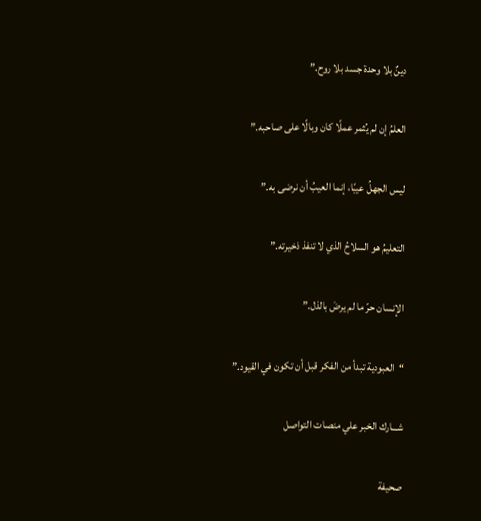دينٌ بلا وحدة جسد بلا روح.”

العلمُ إن لم يُثمر عملًا كان وبالًا على صاحبه.”

ليس الجهلُ عيبًا، إنما العيبُ أن نرضى به.”

التعليمُ هو السلاحُ الذي لا تنفذ ذخيرته.”

الإنسان حرّ ما لم يرضَ بالذل.”

“العبودية تبدأ من الفكر قبل أن تكون في القيود.”

شـــارك الخبر علي منصات التواصل

صحيفة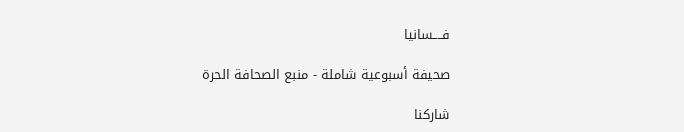فــــسانيا

صحيفة أسبوعية شاملة - منبع الصحافة الحرة

شاركنا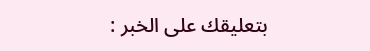بتعليقك على الخبر :